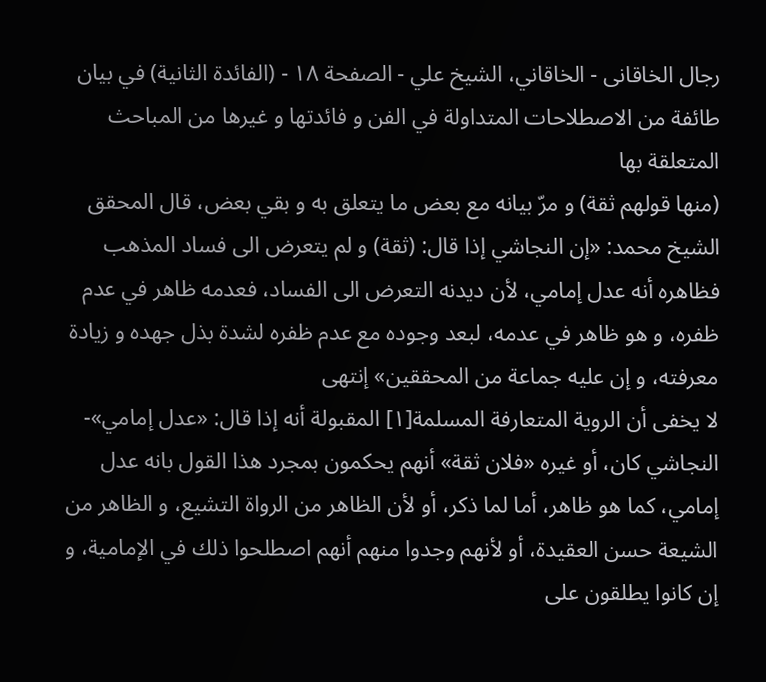رجال الخاقانى - الخاقاني، الشيخ علي - الصفحة ١٨ - (الفائدة الثانية) في بيان طائفة من الاصطلاحات المتداولة في الفن و فائدتها و غيرها من المباحث المتعلقة بها
(منها قولهم ثقة) و مرّ بيانه مع بعض ما يتعلق به و بقي بعض، قال المحقق الشيخ محمد: «إن النجاشي إذا قال: (ثقة) و لم يتعرض الى فساد المذهب فظاهره أنه عدل إمامي، لأن ديدنه التعرض الى الفساد، فعدمه ظاهر في عدم ظفره، و هو ظاهر في عدمه، لبعد وجوده مع عدم ظفره لشدة بذل جهده و زيادة معرفته، و إن عليه جماعة من المحققين» إنتهى
لا يخفى أن الروية المتعارفة المسلمة[١] المقبولة أنه إذا قال: «عدل إمامي»- النجاشي كان، أو غيره «فلان ثقة» أنهم يحكمون بمجرد هذا القول بانه عدل إمامي، كما هو ظاهر، أما لما ذكر، أو لأن الظاهر من الرواة التشيع، و الظاهر من الشيعة حسن العقيدة، أو لأنهم وجدوا منهم أنهم اصطلحوا ذلك في الإمامية، و إن كانوا يطلقون على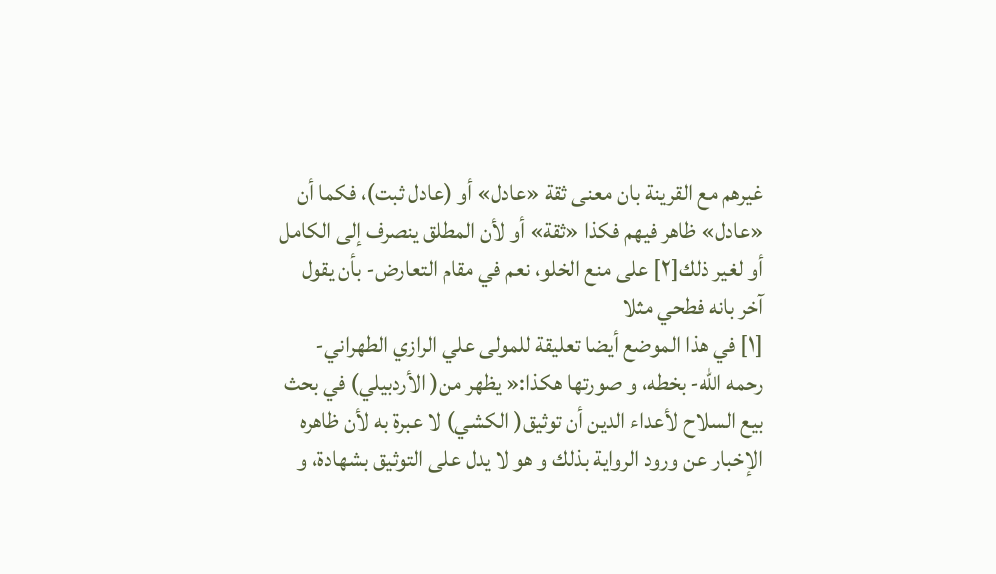غيرهم مع القرينة بان معنى ثقة «عادل» أو (عادل ثبت)، فكما أن «عادل» ظاهر فيهم فكذا «ثقة» أو لأن المطلق ينصرف إلى الكامل أو لغير ذلك[٢] على منع الخلو، نعم في مقام التعارض- بأن يقول آخر بانه فطحي مثلا
[١] في هذا الموضع أيضا تعليقة للمولى علي الرازي الطهراني- رحمه اللّه- بخطه، و صورتها هكذا:« يظهر من( الأردبيلي) في بحث بيع السلاح لأعداء الدين أن توثيق( الكشي) لا عبرة به لأن ظاهره الإخبار عن ورود الرواية بذلك و هو لا يدل على التوثيق بشهادة، و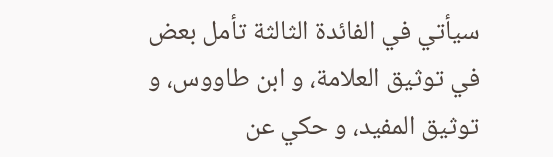سيأتي في الفائدة الثالثة تأمل بعض في توثيق العلامة، و ابن طاووس، و توثيق المفيد، و حكي عن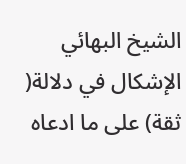الشيخ البهائي الإشكال في دلالة( ثقة) على ما ادعاه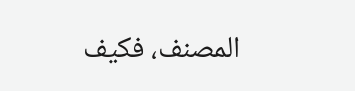المصنف، فكيف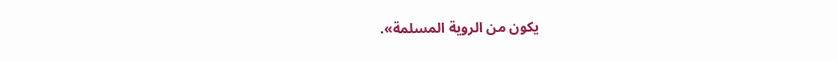يكون من الروية المسلمة».